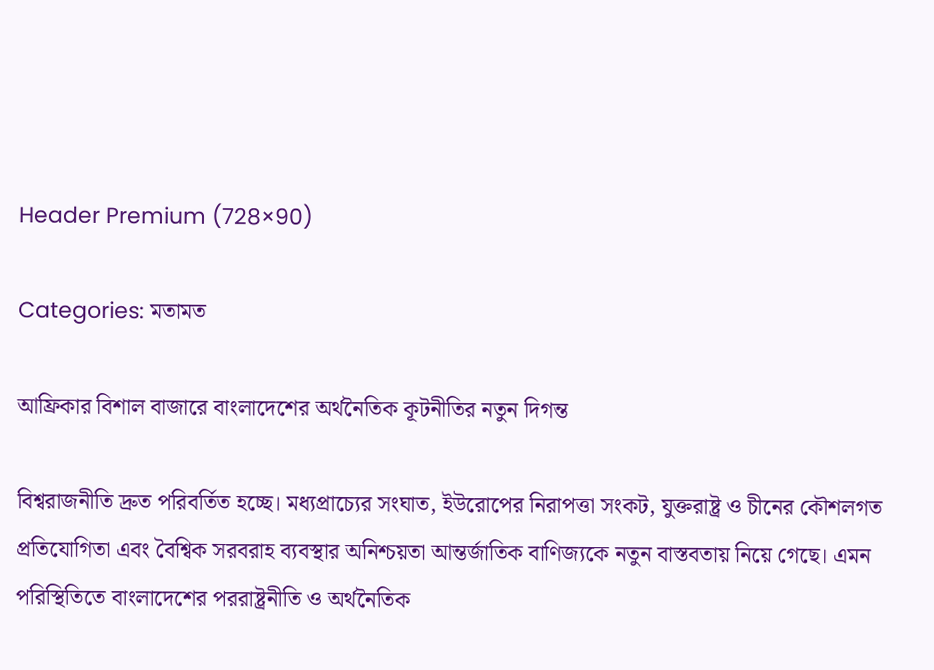Header Premium (728×90)

Categories: মতামত

আফ্রিকার বিশাল বাজারে বাংলাদেশের অর্থনৈতিক কূটনীতির নতুন দিগন্ত

বিশ্বরাজনীতি দ্রুত পরিবর্তিত হচ্ছে। মধ্যপ্রাচ্যের সংঘাত, ইউরোপের নিরাপত্তা সংকট, যুক্তরাষ্ট্র ও চীনের কৌশলগত প্রতিযোগিতা এবং বৈশ্বিক সরবরাহ ব্যবস্থার অনিশ্চয়তা আন্তর্জাতিক বাণিজ্যকে নতুন বাস্তবতায় নিয়ে গেছে। এমন পরিস্থিতিতে বাংলাদেশের পররাষ্ট্রনীতি ও অর্থনৈতিক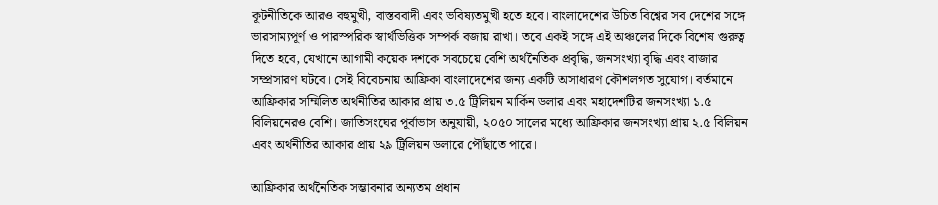কূটনীতিকে আরও বহুমুখী, বাস্তববাদী এবং ভবিষ্যতমুখী হতে হবে। বাংলাদেশের উচিত বিশ্বের সব দেশের সঙ্গে ভারসাম্যপূর্ণ ও পারস্পরিক স্বার্থভিত্তিক সম্পর্ক বজায় রাখা। তবে একই সঙ্গে এই অঞ্চলের দিকে বিশেষ গুরুত্ব দিতে হবে, যেখানে আগামী কয়েক দশকে সবচেয়ে বেশি অর্থনৈতিক প্রবৃদ্ধি, জনসংখ্যা বৃদ্ধি এবং বাজার সম্প্রসারণ ঘটবে। সেই বিবেচনায় আফ্রিকা বাংলাদেশের জন্য একটি অসাধারণ কৌশলগত সুযোগ। বর্তমানে আফ্রিকার সম্মিলিত অর্থনীতির আকার প্রায় ৩.৫ ট্রিলিয়ন মার্কিন ডলার এবং মহাদেশটির জনসংখ্যা ১.৫ বিলিয়নেরও বেশি। জাতিসংঘের পূর্বাভাস অনুযায়ী, ২০৫০ সালের মধ্যে আফ্রিকার জনসংখ্যা প্রায় ২.৫ বিলিয়ন এবং অর্থনীতির আকার প্রায় ২৯ ট্রিলিয়ন ডলারে পৌঁছাতে পারে।

আফ্রিকার অর্থনৈতিক সম্ভাবনার অন্যতম প্রধান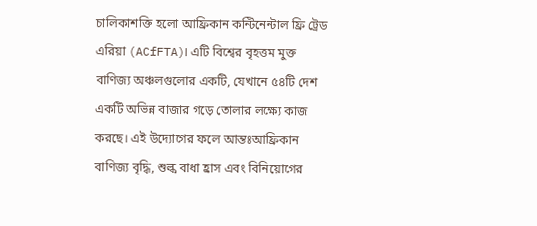চালিকাশক্তি হলো আফ্রিকান কন্টিনেন্টাল ফ্রি ট্রেড এরিয়া (ACfFTA)। এটি বিশ্বের বৃহত্তম মুক্ত বাণিজ্য অঞ্চলগুলোর একটি, যেখানে ৫৪টি দেশ একটি অভিন্ন বাজার গড়ে তোলার লক্ষ্যে কাজ করছে। এই উদ্যোগের ফলে আন্তঃআফ্রিকান বাণিজ্য বৃদ্ধি, শুল্ক বাধা হ্রাস এবং বিনিয়োগের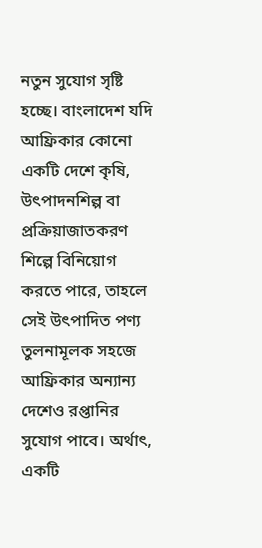নতুন সুযোগ সৃষ্টি হচ্ছে। বাংলাদেশ যদি আফ্রিকার কোনো একটি দেশে কৃষি, উৎপাদনশিল্প বা প্রক্রিয়াজাতকরণ শিল্পে বিনিয়োগ করতে পারে, তাহলে সেই উৎপাদিত পণ্য তুলনামূলক সহজে আফ্রিকার অন্যান্য দেশেও রপ্তানির সুযোগ পাবে। অর্থাৎ, একটি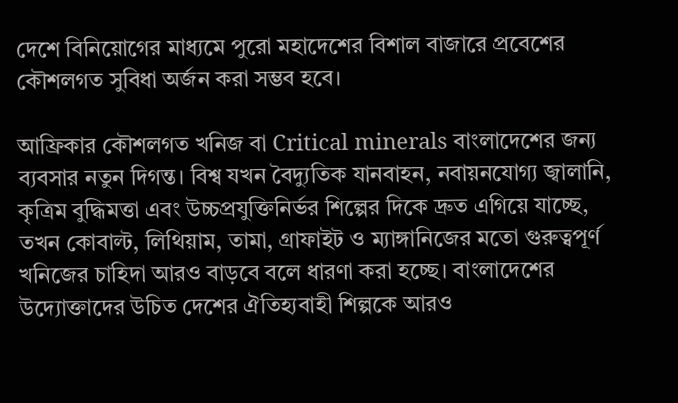দেশে বিনিয়োগের মাধ্যমে পুরো মহাদেশের বিশাল বাজারে প্রবেশের কৌশলগত সুবিধা অর্জন করা সম্ভব হবে।

আফ্রিকার কৌশলগত খনিজ বা Critical minerals বাংলাদেশের জন্য ব্যবসার নতুন দিগন্ত। বিশ্ব যখন বৈদ্যুতিক যানবাহন, নবায়নযোগ্য জ্বালানি, কৃত্রিম বুদ্ধিমত্তা এবং উচ্চপ্রযুক্তিনির্ভর শিল্পের দিকে দ্রুত এগিয়ে যাচ্ছে, তখন কোবাল্ট, লিথিয়াম, তামা, গ্রাফাইট ও ম্যাঙ্গানিজের মতো গুরুত্বপূর্ণ খনিজের চাহিদা আরও বাড়বে বলে ধারণা করা হচ্ছে। বাংলাদেশের উদ্যোক্তাদের উচিত দেশের ঐতিহ্যবাহী শিল্পকে আরও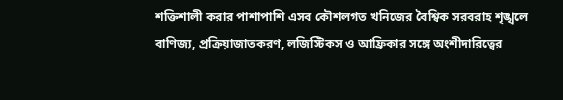শক্তিশালী করার পাশাপাশি এসব কৌশলগত খনিজের বৈশ্বিক সরবরাহ শৃঙ্খলে বাণিজ্য, প্রক্রিয়াজাতকরণ, লজিস্টিকস ও আফ্রিকার সঙ্গে অংশীদারিত্বের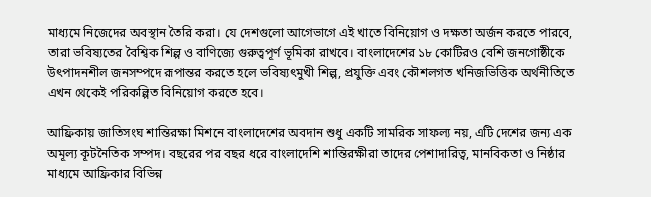মাধ্যমে নিজেদের অবস্থান তৈরি করা। যে দেশগুলো আগেভাগে এই খাতে বিনিয়োগ ও দক্ষতা অর্জন করতে পারবে, তারা ভবিষ্যতের বৈশ্বিক শিল্প ও বাণিজ্যে গুরুত্বপূর্ণ ভূমিকা রাখবে। বাংলাদেশের ১৮ কোটিরও বেশি জনগোষ্ঠীকে উৎপাদনশীল জনসম্পদে রূপান্তর করতে হলে ভবিষ্যৎমুখী শিল্প, প্রযুক্তি এবং কৌশলগত খনিজভিত্তিক অর্থনীতিতে এখন থেকেই পরিকল্পিত বিনিয়োগ করতে হবে।

আফ্রিকায় জাতিসংঘ শান্তিরক্ষা মিশনে বাংলাদেশের অবদান শুধু একটি সামরিক সাফল্য নয়, এটি দেশের জন্য এক অমূল্য কূটনৈতিক সম্পদ। বছরের পর বছর ধরে বাংলাদেশি শান্তিরক্ষীরা তাদের পেশাদারিত্ব, মানবিকতা ও নিষ্ঠার মাধ্যমে আফ্রিকার বিভিন্ন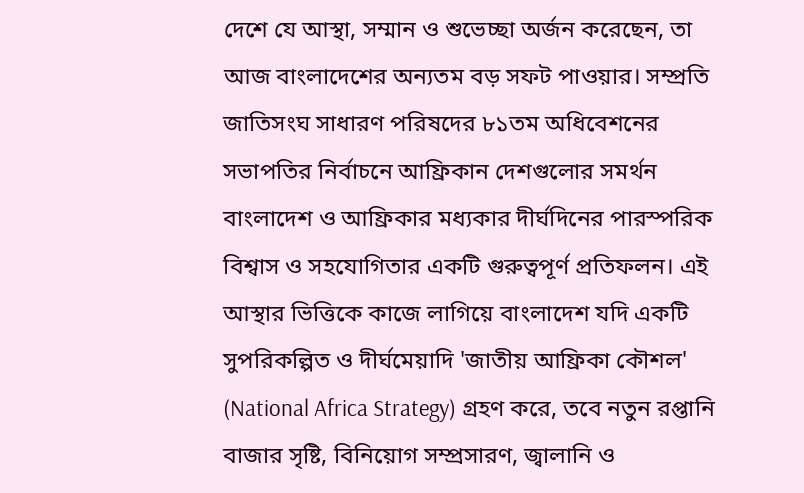দেশে যে আস্থা, সম্মান ও শুভেচ্ছা অর্জন করেছেন, তা আজ বাংলাদেশের অন্যতম বড় সফট পাওয়ার। সম্প্রতি জাতিসংঘ সাধারণ পরিষদের ৮১তম অধিবেশনের সভাপতির নির্বাচনে আফ্রিকান দেশগুলোর সমর্থন বাংলাদেশ ও আফ্রিকার মধ্যকার দীর্ঘদিনের পারস্পরিক বিশ্বাস ও সহযোগিতার একটি গুরুত্বপূর্ণ প্রতিফলন। এই আস্থার ভিত্তিকে কাজে লাগিয়ে বাংলাদেশ যদি একটি সুপরিকল্পিত ও দীর্ঘমেয়াদি 'জাতীয় আফ্রিকা কৌশল' (National Africa Strategy) গ্রহণ করে, তবে নতুন রপ্তানি বাজার সৃষ্টি, বিনিয়োগ সম্প্রসারণ, জ্বালানি ও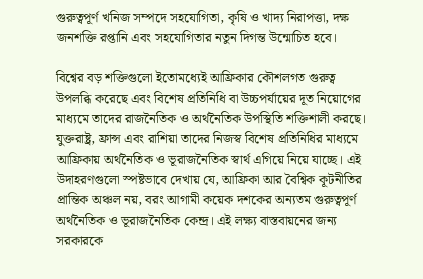গুরুত্বপূর্ণ খনিজ সম্পদে সহযোগিতা, কৃষি ও খাদ্য নিরাপত্তা, দক্ষ জনশক্তি রপ্তানি এবং সহযোগিতার নতুন দিগন্ত উন্মোচিত হবে।

বিশ্বের বড় শক্তিগুলো ইতোমধ্যেই আফ্রিকার কৌশলগত গুরুত্ব উপলব্ধি করেছে এবং বিশেষ প্রতিনিধি বা উচ্চপর্যায়ের দূত নিয়োগের মাধ্যমে তাদের রাজনৈতিক ও অর্থনৈতিক উপস্থিতি শক্তিশালী করছে। যুক্তরাষ্ট্র, ফ্রান্স এবং রাশিয়া তাদের নিজস্ব বিশেষ প্রতিনিধির মাধ্যমে আফ্রিকায় অর্থনৈতিক ও ভূরাজনৈতিক স্বার্থ এগিয়ে নিয়ে যাচ্ছে। এই উদাহরণগুলো স্পষ্টভাবে দেখায় যে, আফ্রিকা আর বৈশ্বিক কূটনীতির প্রান্তিক অঞ্চল নয়, বরং আগামী কয়েক দশকের অন্যতম গুরুত্বপূর্ণ অর্থনৈতিক ও ভূরাজনৈতিক কেন্দ্র। এই লক্ষ্য বাস্তবায়নের জন্য সরকারকে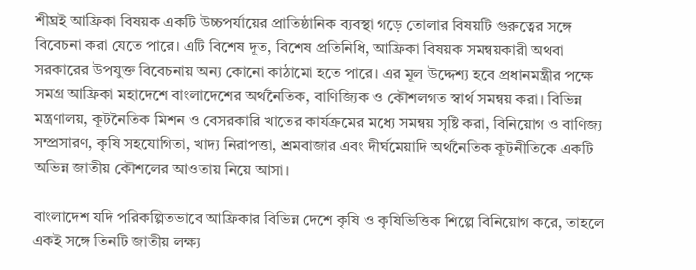শীঘ্রই আফ্রিকা বিষয়ক একটি উচ্চপর্যায়ের প্রাতিষ্ঠানিক ব্যবস্থা গড়ে তোলার বিষয়টি গুরুত্বের সঙ্গে বিবেচনা করা যেতে পারে। এটি বিশেষ দূত, বিশেষ প্রতিনিধি, আফ্রিকা বিষয়ক সমন্বয়কারী অথবা সরকারের উপযুক্ত বিবেচনায় অন্য কোনো কাঠামো হতে পারে। এর মূল উদ্দেশ্য হবে প্রধানমন্ত্রীর পক্ষে সমগ্র আফ্রিকা মহাদেশে বাংলাদেশের অর্থনৈতিক, বাণিজ্যিক ও কৌশলগত স্বার্থ সমন্বয় করা। বিভিন্ন মন্ত্রণালয়, কূটনৈতিক মিশন ও বেসরকারি খাতের কার্যক্রমের মধ্যে সমন্বয় সৃষ্টি করা, বিনিয়োগ ও বাণিজ্য সম্প্রসারণ, কৃষি সহযোগিতা, খাদ্য নিরাপত্তা, শ্রমবাজার এবং দীর্ঘমেয়াদি অর্থনৈতিক কূটনীতিকে একটি অভিন্ন জাতীয় কৌশলের আওতায় নিয়ে আসা।

বাংলাদেশ যদি পরিকল্পিতভাবে আফ্রিকার বিভিন্ন দেশে কৃষি ও কৃষিভিত্তিক শিল্পে বিনিয়োগ করে, তাহলে একই সঙ্গে তিনটি জাতীয় লক্ষ্য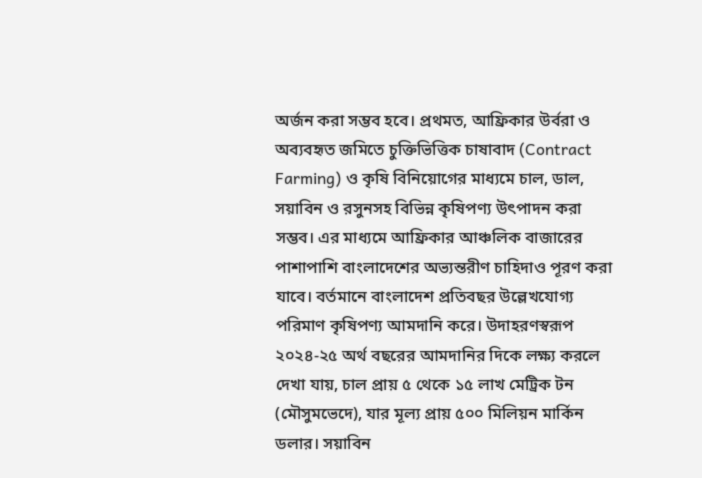অর্জন করা সম্ভব হবে। প্রথমত, আফ্রিকার উর্বরা ও অব্যবহৃত জমিতে চুক্তিভিত্তিক চাষাবাদ (Contract Farming) ও কৃষি বিনিয়োগের মাধ্যমে চাল, ডাল, সয়াবিন ও রসুনসহ বিভিন্ন কৃষিপণ্য উৎপাদন করা সম্ভব। এর মাধ্যমে আফ্রিকার আঞ্চলিক বাজারের পাশাপাশি বাংলাদেশের অভ্যন্তরীণ চাহিদাও পূরণ করা যাবে। বর্তমানে বাংলাদেশ প্রতিবছর উল্লেখযোগ্য পরিমাণ কৃষিপণ্য আমদানি করে। উদাহরণস্বরূপ ২০২৪-২৫ অর্থ বছরের আমদানির দিকে লক্ষ্য করলে দেখা যায়, চাল প্রায় ৫ থেকে ১৫ লাখ মেট্রিক টন (মৌসুমভেদে), যার মূল্য প্রায় ৫০০ মিলিয়ন মার্কিন ডলার। সয়াবিন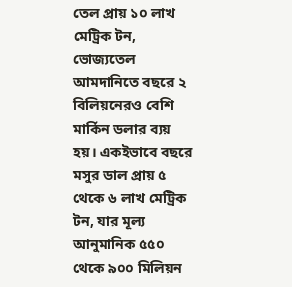তেল প্রায় ১০ লাখ মেট্রিক টন, ভোজ্যতেল আমদানিতে বছরে ২ বিলিয়নেরও বেশি মার্কিন ডলার ব্যয় হয়। একইভাবে বছরে মসুর ডাল প্রায় ৫ থেকে ৬ লাখ মেট্রিক টন, যার মূল্য আনুমানিক ৫৫০ থেকে ৯০০ মিলিয়ন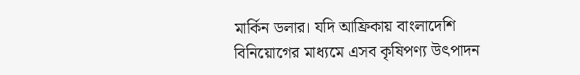মার্কিন ডলার। যদি আফ্রিকায় বাংলাদেশি বিনিয়োগের মাধ্যমে এসব কৃষিপণ্য উৎপাদন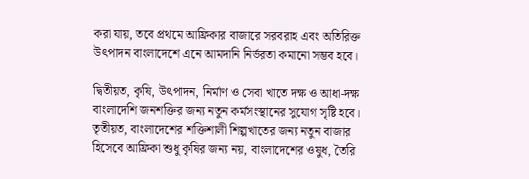করা যায়, তবে প্রথমে আফ্রিকার বাজারে সরবরাহ এবং অতিরিক্ত উৎপাদন বাংলাদেশে এনে আমদানি নির্ভরতা কমানো সম্ভব হবে।

দ্বিতীয়ত, কৃষি, উৎপাদন, নির্মাণ ও সেবা খাতে দক্ষ ও আধা-দক্ষ বাংলাদেশি জনশক্তির জন্য নতুন কর্মসংস্থানের সুযোগ সৃষ্টি হবে। তৃতীয়ত, বাংলাদেশের শক্তিশালী শিল্পখাতের জন্য নতুন বাজার হিসেবে আফ্রিকা শুধু কৃষির জন্য নয়, বাংলাদেশের ওষুধ, তৈরি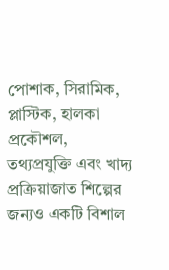পোশাক, সিরামিক, প্লাস্টিক, হালকা প্রকৌশল, তথ্যপ্রযুক্তি এবং খাদ্য প্রক্রিয়াজাত শিল্পের জন্যও একটি বিশাল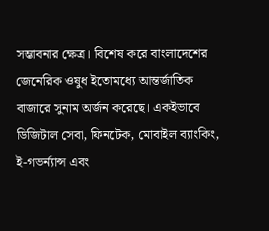সম্ভাবনার ক্ষেত্র। বিশেষ করে বাংলাদেশের জেনেরিক ওষুধ ইতোমধ্যে আন্তর্জাতিক বাজারে সুনাম অর্জন করেছে। একইভাবে ডিজিটাল সেবা, ফিনটেক, মোবাইল ব্যাংকিং, ই-গভর্ন্যান্স এবং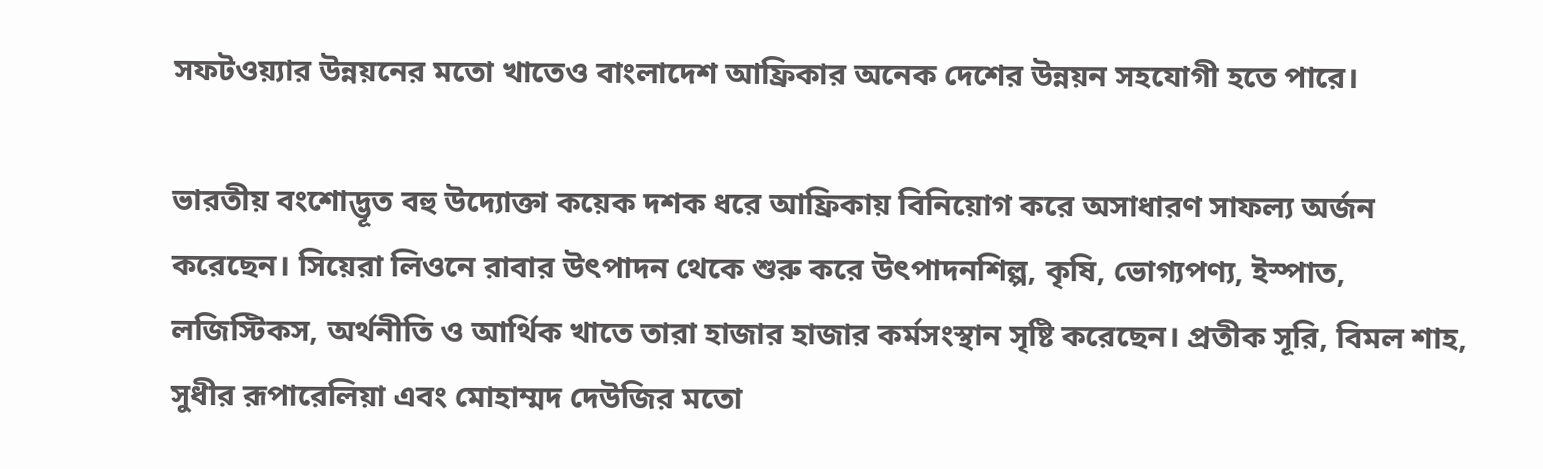সফটওয়্যার উন্নয়নের মতো খাতেও বাংলাদেশ আফ্রিকার অনেক দেশের উন্নয়ন সহযোগী হতে পারে।

ভারতীয় বংশোদ্ভূত বহু উদ্যোক্তা কয়েক দশক ধরে আফ্রিকায় বিনিয়োগ করে অসাধারণ সাফল্য অর্জন করেছেন। সিয়েরা লিওনে রাবার উৎপাদন থেকে শুরু করে উৎপাদনশিল্প, কৃষি, ভোগ্যপণ্য, ইস্পাত, লজিস্টিকস, অর্থনীতি ও আর্থিক খাতে তারা হাজার হাজার কর্মসংস্থান সৃষ্টি করেছেন। প্রতীক সূরি, বিমল শাহ, সুধীর রূপারেলিয়া এবং মোহাম্মদ দেউজির মতো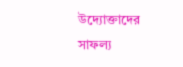উদ্যোক্তাদের সাফল্য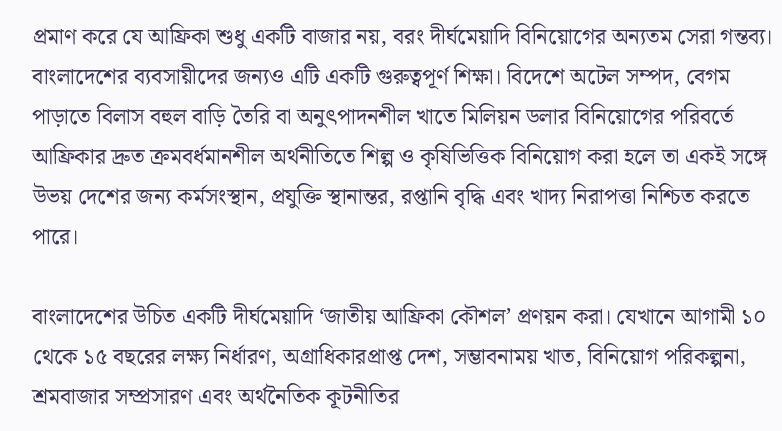প্রমাণ করে যে আফ্রিকা শুধু একটি বাজার নয়, বরং দীর্ঘমেয়াদি বিনিয়োগের অন্যতম সেরা গন্তব্য। বাংলাদেশের ব্যবসায়ীদের জন্যও এটি একটি গুরুত্বপূর্ণ শিক্ষা। বিদেশে অটেল সম্পদ, বেগম পাড়াতে বিলাস বহুল বাড়ি তৈরি বা অনুৎপাদনশীল খাতে মিলিয়ন ডলার বিনিয়োগের পরিবর্তে আফ্রিকার দ্রুত ক্রমবর্ধমানশীল অর্থনীতিতে শিল্প ও কৃষিভিত্তিক বিনিয়োগ করা হলে তা একই সঙ্গে উভয় দেশের জন্য কর্মসংস্থান, প্রযুক্তি স্থানান্তর, রপ্তানি বৃদ্ধি এবং খাদ্য নিরাপত্তা নিশ্চিত করতে পারে।

বাংলাদেশের উচিত একটি দীর্ঘমেয়াদি ‘জাতীয় আফ্রিকা কৌশল’ প্রণয়ন করা। যেখানে আগামী ১০ থেকে ১৫ বছরের লক্ষ্য নির্ধারণ, অগ্রাধিকারপ্রাপ্ত দেশ, সম্ভাবনাময় খাত, বিনিয়োগ পরিকল্পনা, শ্রমবাজার সম্প্রসারণ এবং অর্থনৈতিক কূটনীতির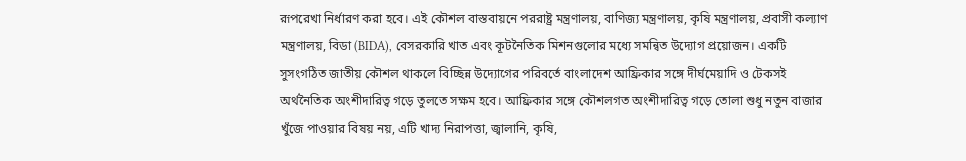রূপরেখা নির্ধারণ করা হবে। এই কৌশল বাস্তবায়নে পররাষ্ট্র মন্ত্রণালয়, বাণিজ্য মন্ত্রণালয়, কৃষি মন্ত্রণালয়, প্রবাসী কল্যাণ মন্ত্রণালয়, বিডা (BIDA), বেসরকারি খাত এবং কূটনৈতিক মিশনগুলোর মধ্যে সমন্বিত উদ্যোগ প্রয়োজন। একটি সুসংগঠিত জাতীয় কৌশল থাকলে বিচ্ছিন্ন উদ্যোগের পরিবর্তে বাংলাদেশ আফ্রিকার সঙ্গে দীর্ঘমেয়াদি ও টেকসই অর্থনৈতিক অংশীদারিত্ব গড়ে তুলতে সক্ষম হবে। আফ্রিকার সঙ্গে কৌশলগত অংশীদারিত্ব গড়ে তোলা শুধু নতুন বাজার খুঁজে পাওয়ার বিষয় নয়, এটি খাদ্য নিরাপত্তা, জ্বালানি, কৃষি,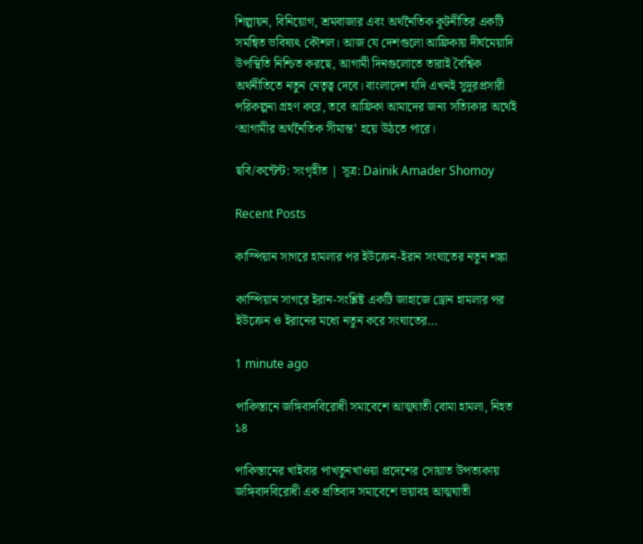শিল্পায়ন, বিনিয়োগ, শ্রমবাজার এবং অর্থনৈতিক কূটনীতির একটি সমন্বিত ভবিষ্যৎ কৌশল। আজ যে দেশগুলো আফ্রিকায় দীর্ঘমেয়াদি উপস্থিতি নিশ্চিত করছে, আগামী দিনগুলোতে তারাই বৈশ্বিক অর্থনীতিতে নতুন নেতৃত্ব দেবে। বাংলাদেশ যদি এখনই সুদূরপ্রসারী পরিকল্পনা গ্রহণ করে, তবে আফ্রিকা আমাদের জন্য সত্যিকার অর্থেই ‘আগামীর অর্থনৈতিক সীমান্ত’ হয়ে উঠতে পারে।

ছবি/কন্টেন্ট: সংগৃহীত | সূত্র: Dainik Amader Shomoy

Recent Posts

কাস্পিয়ান সাগরে হামলার পর ইউক্রেন-ইরান সংঘাতের নতুন শঙ্কা

কাস্পিয়ান সাগরে ইরান-সংশ্লিষ্ট একটি জাহাজে ড্রোন হামলার পর ইউক্রেন ও ইরানের মধ্যে নতুন করে সংঘাতের…

1 minute ago

পাকিস্তানে জঙ্গিবাদবিরোধী সমাবেশে আত্মঘাতী বোমা হামলা, নিহত ১৪

পাকিস্তানের খাইবার পাখতুনখাওয়া প্রদেশের সোয়াত উপত্যকায় জঙ্গিবাদবিরোধী এক প্রতিবাদ সমাবেশে ভয়াবহ আত্মঘাতী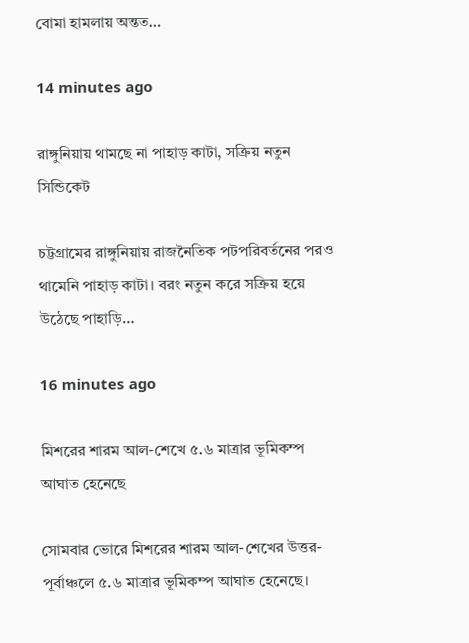বোমা হামলায় অন্তত…

14 minutes ago

রাঙ্গুনিয়ায় থামছে না পাহাড় কাটা, সক্রিয় নতুন সিন্ডিকেট

চট্টগ্রামের রাঙ্গুনিয়ায় রাজনৈতিক পটপরিবর্তনের পরও থামেনি পাহাড় কাটা। বরং নতুন করে সক্রিয় হয়ে উঠেছে পাহাড়ি…

16 minutes ago

মিশরের শারম আল-শেখে ৫.৬ মাত্রার ভূমিকম্প আঘাত হেনেছে

সোমবার ভোরে মিশরের শারম আল-শেখের উত্তর-পূর্বাঞ্চলে ৫.৬ মাত্রার ভূমিকম্প আঘাত হেনেছে।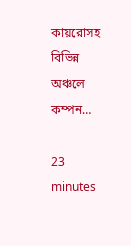কায়রোসহ বিভিন্ন অঞ্চলে কম্পন…

23 minutes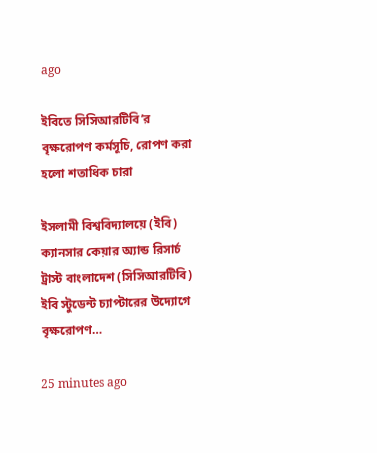ago

ইবিতে সিসিআরটিবি’র বৃক্ষরোপণ কর্মসূচি, রোপণ করা হলো শতাধিক চারা

ইসলামী বিশ্ববিদ্যালয়ে (ইবি) ক্যানসার কেয়ার অ্যান্ড রিসার্চ ট্রাস্ট বাংলাদেশ (সিসিআরটিবি) ইবি স্টুডেন্ট চ্যাপ্টারের উদ্যোগে বৃক্ষরোপণ…

25 minutes ago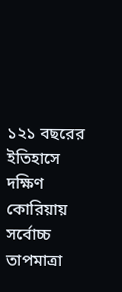১২১ বছরের ইতিহাসে দক্ষিণ কোরিয়ায় সর্বোচ্চ তাপমাত্রা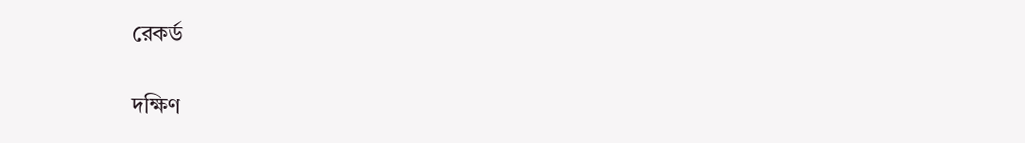রেকর্ড

দক্ষিণ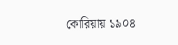কোরিয়ায় ১৯০৪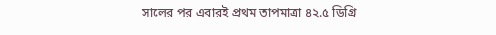সালের পর এবারই প্রথম তাপমাত্রা ৪২.৫ ডিগ্রি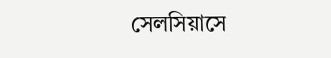সেলসিয়াসে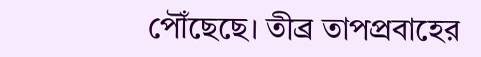পৌঁছেছে। তীব্র তাপপ্রবাহের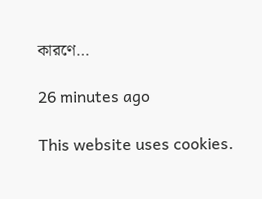কারণে…

26 minutes ago

This website uses cookies.